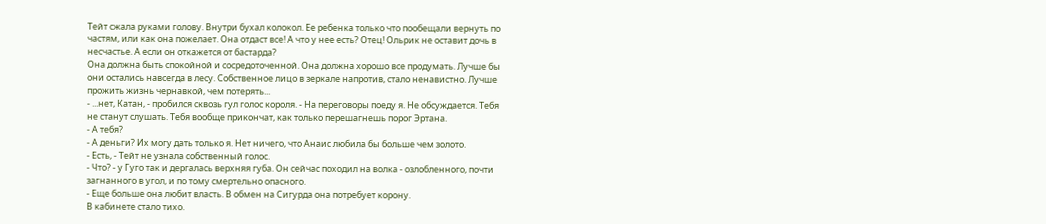Тейт сжала руками голову. Внутри бухал колокол. Ее ребенка только что пообещали вернуть по частям, или как она пожелает. Она отдаст все! А что у нее есть? Отец! Ольрик не оставит дочь в несчастье. А если он откажется от бастарда?
Она должна быть спокойной и сосредоточенной. Она должна хорошо все продумать. Лучше бы они остались навсегда в лесу. Собственное лицо в зеркале напротив, стало ненавистно. Лучше прожить жизнь чернавкой, чем потерять...
- ...нет, Катан, - пробился сквозь гул голос короля. - На переговоры поеду я. Не обсуждается. Тебя не станут слушать. Тебя вообще прикончат, как только перешагнешь порог Эртана.
- А тебя?
- А деньги? Их могу дать только я. Нет ничего, что Анаис любила бы больше чем золото.
- Есть, - Тейт не узнала собственный голос.
- Что? - у Гуго так и дергалась верхняя губа. Он сейчас походил на волка - озлобленного, почти загнанного в угол, и по тому смертельно опасного.
- Еще больше она любит власть. В обмен на Сигурда она потребует корону.
В кабинете стало тихо.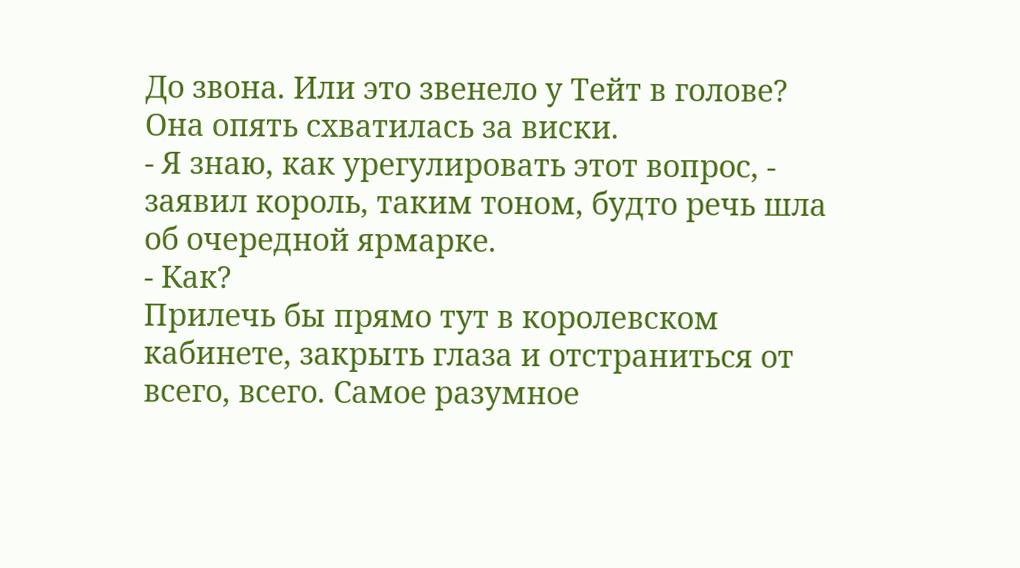До звона. Или это звенело у Тейт в голове? Она опять схватилась за виски.
- Я знаю, как урегулировать этот вопрос, - заявил король, таким тоном, будто речь шла об очередной ярмарке.
- Как?
Прилечь бы прямо тут в королевском кабинете, закрыть глаза и отстраниться от всего, всего. Самое разумное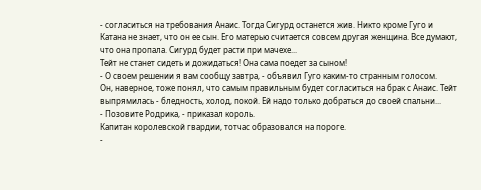- согласиться на требования Анаис. Тогда Сигурд останется жив. Никто кроме Гуго и Катана не знает, что он ее сын. Его матерью считается совсем другая женщина. Все думают, что она пропала. Сигурд будет расти при мачехе...
Тейт не станет сидеть и дожидаться! Она сама поедет за сыном!
- О своем решении я вам сообщу завтра, - объявил Гуго каким-то странным голосом.
Он, наверное, тоже понял, что самым правильным будет согласиться на брак с Анаис. Тейт выпрямилась - бледность, холод, покой. Ей надо только добраться до своей спальни...
- Позовите Родрика, - приказал король.
Капитан королевской гвардии, тотчас образовался на пороге.
-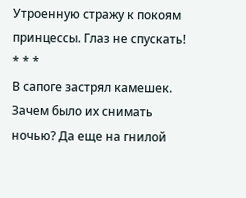Утроенную стражу к покоям принцессы. Глаз не спускать!
* * *
В сапоге застрял камешек. Зачем было их снимать ночью? Да еще на гнилой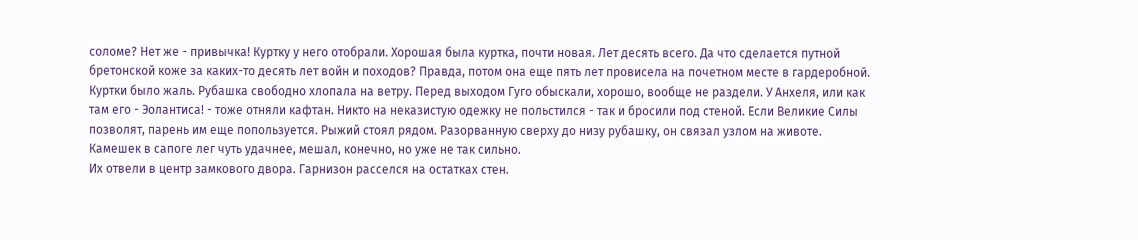соломе? Нет же - привычка! Куртку у него отобрали. Хорошая была куртка, почти новая. Лет десять всего. Да что сделается путной бретонской коже за каких-то десять лет войн и походов? Правда, потом она еще пять лет провисела на почетном месте в гардеробной. Куртки было жаль. Рубашка свободно хлопала на ветру. Перед выходом Гуго обыскали, хорошо, вообще не раздели. У Анхеля, или как там его - Эолантиса! - тоже отняли кафтан. Никто на неказистую одежку не польстился - так и бросили под стеной. Если Великие Силы позволят, парень им еще попользуется. Рыжий стоял рядом. Разорванную сверху до низу рубашку, он связал узлом на животе.
Камешек в сапоге лег чуть удачнее, мешал, конечно, но уже не так сильно.
Их отвели в центр замкового двора. Гарнизон расселся на остатках стен.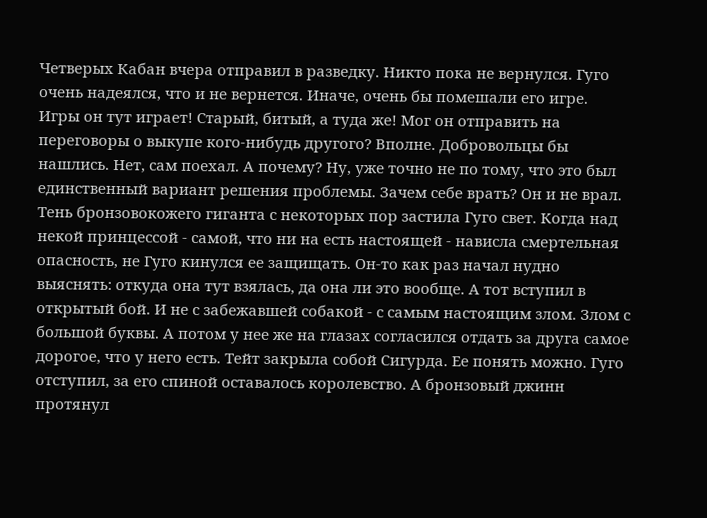Четверых Кабан вчера отправил в разведку. Никто пока не вернулся. Гуго очень надеялся, что и не вернется. Иначе, очень бы помешали его игре.
Игры он тут играет! Старый, битый, а туда же! Мог он отправить на переговоры о выкупе кого-нибудь другого? Вполне. Добровольцы бы нашлись. Нет, сам поехал. А почему? Ну, уже точно не по тому, что это был единственный вариант решения проблемы. Зачем себе врать? Он и не врал.
Тень бронзовокожего гиганта с некоторых пор застила Гуго свет. Когда над некой принцессой - самой, что ни на есть настоящей - нависла смертельная опасность, не Гуго кинулся ее защищать. Он-то как раз начал нудно выяснять: откуда она тут взялась, да она ли это вообще. А тот вступил в открытый бой. И не с забежавшей собакой - с самым настоящим злом. Злом с большой буквы. А потом у нее же на глазах согласился отдать за друга самое дорогое, что у него есть. Тейт закрыла собой Сигурда. Ее понять можно. Гуго отступил, за его спиной оставалось королевство. А бронзовый джинн протянул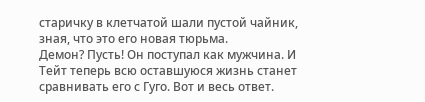старичку в клетчатой шали пустой чайник, зная, что это его новая тюрьма.
Демон? Пусть! Он поступал как мужчина. И Тейт теперь всю оставшуюся жизнь станет сравнивать его с Гуго. Вот и весь ответ.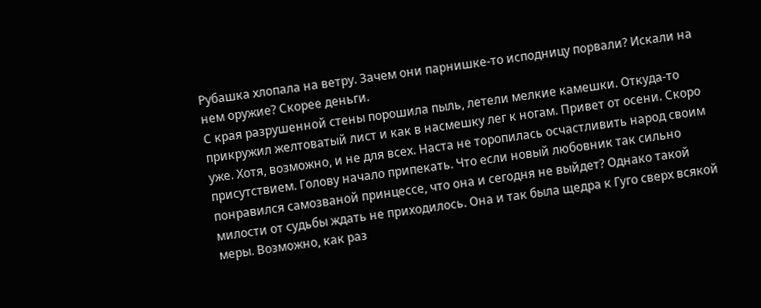Рубашка хлопала на ветру. Зачем они парнишке-то исподницу порвали? Искали на нем оружие? Скорее деньги.
С края разрушенной стены порошила пыль, летели мелкие камешки. Откуда-то прикружил желтоватый лист и как в насмешку лег к ногам. Привет от осени. Скоро уже. Хотя, возможно, и не для всех. Наста не торопилась осчастливить народ своим присутствием. Голову начало припекать. Что если новый любовник так сильно понравился самозваной принцессе, что она и сегодня не выйдет? Однако такой милости от судьбы ждать не приходилось. Она и так была щедра к Гуго сверх всякой меры. Возможно, как раз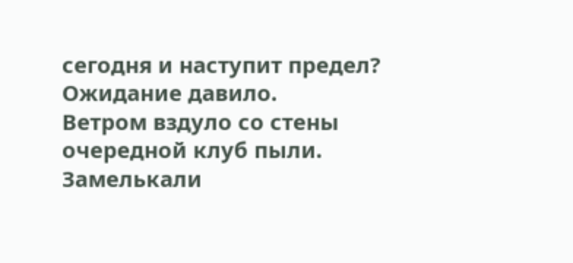сегодня и наступит предел?
Ожидание давило.
Ветром вздуло со стены очередной клуб пыли. Замелькали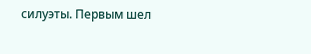силуэты. Первым шел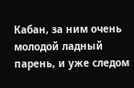Кабан, за ним очень молодой ладный парень, и уже следом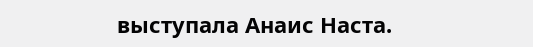выступала Анаис Наста.